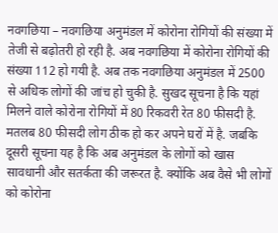नवगछिया – नवगछिया अनुमंडल में कोरोना रोगियों की संख्या में तेजी से बढ़ोतरी हो रही है. अब नवगछिया में कोरोना रोगियों की संख्या 112 हो गयी है. अब तक नवगछिया अनुमंडल में 2500 से अधिक लोगों की जांच हो चुकी है. सुखद सूचना है कि यहां मिलने वाले कोरोना रोगियों में 80 रिकवरी रेत 80 फीसदी है. मतलब 80 फीसदी लोग ठीक हो कर अपने घरों में है. जबकि दूसरी सूचना यह है कि अब अनुमंडल के लोगों को खास सावधानी और सतर्कता की जरूरत है. क्योंकि अब वैसे भी लोगों को कोरोना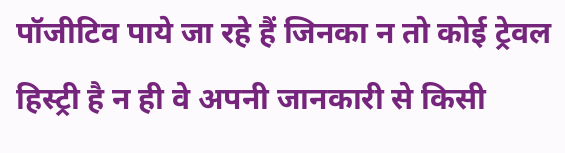पॉजीटिव पाये जा रहे हैं जिनका न तो कोई ट्रेवल हिस्ट्री है न ही वे अपनी जानकारी से किसी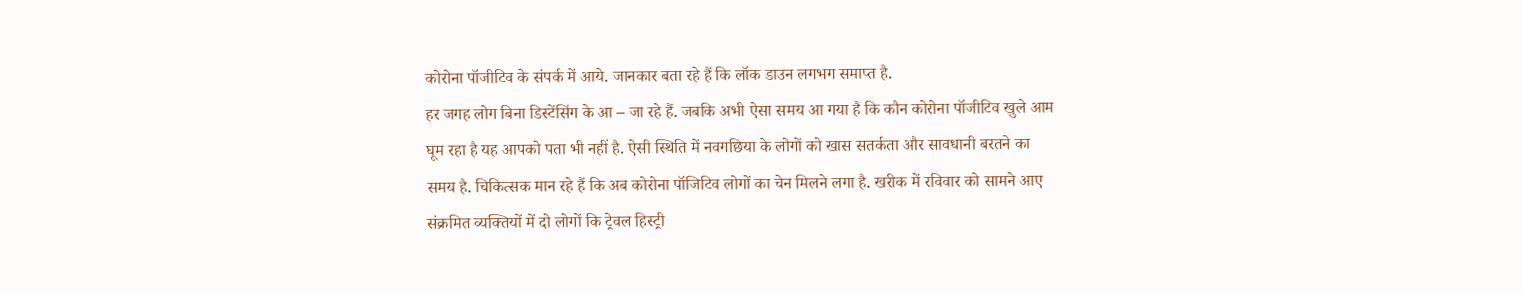कोरोना पॉजीटिव के संपर्क में आये. जानकार बता रहे हैं कि लॉक डाउन लगभग समाप्त है.
हर जगह लोग बिना डिस्टेंसिंग के आ – जा रहे हैं. जबकि अभी ऐसा समय आ गया है कि कौन कोरोना पॉजीटिव खुले आम घूम रहा है यह आपको पता भी नहीं है. ऐसी स्थिति में नवगछिया के लोगों को खास सतर्कता और सावधानी बरतने का समय है. चिकित्सक मान रहे हैं कि अब कोरोना पॉजिटिव लोगों का चेन मिलने लगा है. खरीक में रविवार को सामने आए संक्रमित व्यक्तियों में दो लोगों कि ट्रेवल हिस्ट्री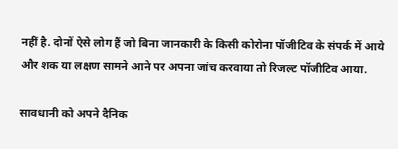नहीं है. दोनों ऐसे लोग हैं जो बिना जानकारी के किसी कोरोना पॉजीटिव के संपर्क में आये और शक या लक्षण सामने आने पर अपना जांच करवाया तो रिजल्ट पॉजीटिव आया.

सावधानी को अपने दैनिक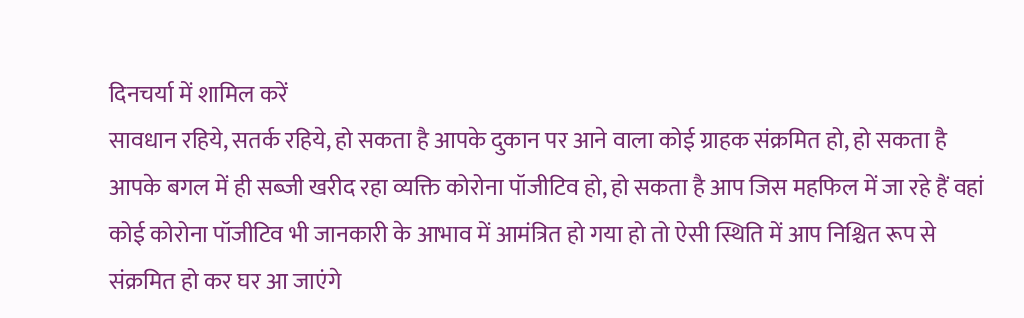दिनचर्या में शामिल करें
सावधान रहिये, सतर्क रहिये, हो सकता है आपके दुकान पर आने वाला कोई ग्राहक संक्रमित हो, हो सकता है आपके बगल में ही सब्जी खरीद रहा व्यक्ति कोरोना पॉजीटिव हो, हो सकता है आप जिस महफिल में जा रहे हैं वहां कोई कोरोना पॉजीटिव भी जानकारी के आभाव में आमंत्रित हो गया हो तो ऐसी स्थिति में आप निश्चित रूप से संक्रमित हो कर घर आ जाएंगे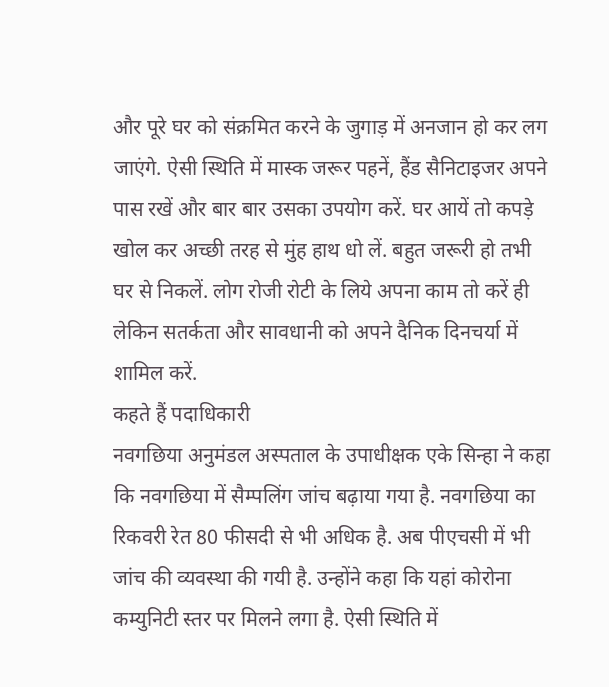और पूरे घर को संक्रमित करने के जुगाड़ में अनजान हो कर लग जाएंगे. ऐसी स्थिति में मास्क जरूर पहनें, हैंड सैनिटाइजर अपने पास रखें और बार बार उसका उपयोग करें. घर आयें तो कपड़े खोल कर अच्छी तरह से मुंह हाथ धो लें. बहुत जरूरी हो तभी घर से निकलें. लोग रोजी रोटी के लिये अपना काम तो करें ही लेकिन सतर्कता और सावधानी को अपने दैनिक दिनचर्या में शामिल करें.
कहते हैं पदाधिकारी
नवगछिया अनुमंडल अस्पताल के उपाधीक्षक एके सिन्हा ने कहा कि नवगछिया में सैम्पलिंग जांच बढ़ाया गया है. नवगछिया का रिकवरी रेत 80 फीसदी से भी अधिक है. अब पीएचसी में भी जांच की व्यवस्था की गयी है. उन्होंने कहा कि यहां कोरोना कम्युनिटी स्तर पर मिलने लगा है. ऐसी स्थिति में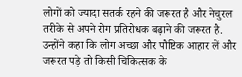लोगों को ज्यादा सतर्क रहने की जरूरत है और नेचुरल तरीके से अपने रोग प्रतिरोधक बढ़ाने की जरूरत है. उन्होंने कहा कि लोग अच्छा और पौष्टिक आहार लें और जरूरत पड़े तो किसी चिकित्सक के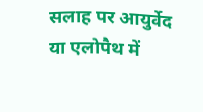सलाह पर आयुर्वेद या एलोपैथ में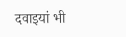दवाइयां भी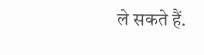ले सकते हैं.